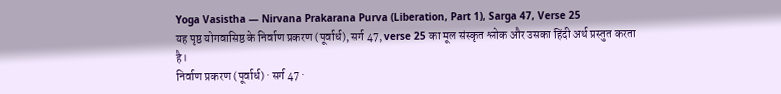Yoga Vasistha — Nirvana Prakarana Purva (Liberation, Part 1), Sarga 47, Verse 25
यह पृष्ठ योगवासिष्ठ के निर्वाण प्रकरण (पूर्वार्ध), सर्ग 47, verse 25 का मूल संस्कृत श्लोक और उसका हिंदी अर्थ प्रस्तुत करता है।
निर्वाण प्रकरण (पूर्वार्ध) · सर्ग 47 ·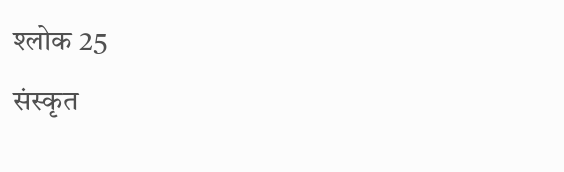श्लोक 25
संस्कृत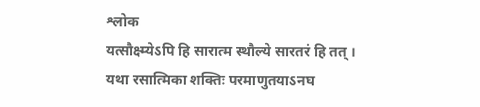श्लोक
यत्सौक्ष्म्येऽपि हि सारात्म स्थौल्ये सारतरं हि तत् ।
यथा रसात्मिका शक्तिः परमाणुतयाऽनघ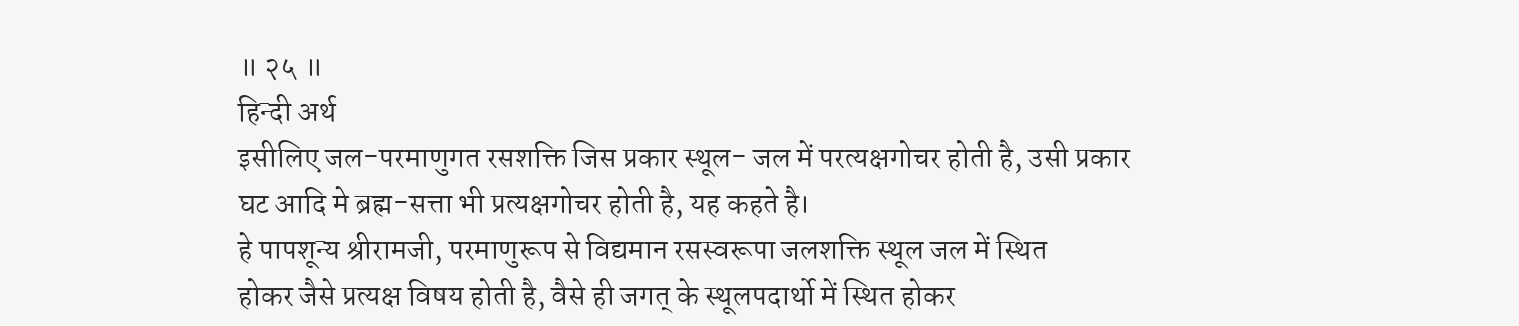॥ २५ ॥
हिन्दी अर्थ
इसीलिए जल-परमाणुगत रसशक्ति जिस प्रकार स्थूल- जल में परत्यक्षगोचर होती है, उसी प्रकार
घट आदि मे ब्रह्म-सत्ता भी प्रत्यक्षगोचर होती है, यह कहते है।
हे पापशून्य श्रीरामजी, परमाणुरूप से विद्यमान रसस्वरूपा जलशक्ति स्थूल जल में स्थित
होकर जैसे प्रत्यक्ष विषय होती है, वैसे ही जगत् के स्थूलपदार्थो में स्थित होकर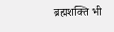ब्रह्मशक्ति भी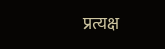प्रत्यक्ष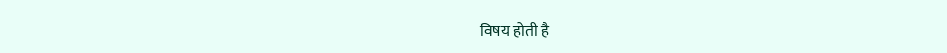विषय होती है